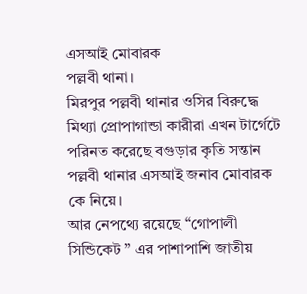এসআই মোবারক
পল্লবী থানা।
মিরপুর পল্লবী থানার ওসির বিরুদ্ধে মিথ্যা প্রোপাগান্ডা কারীরা এখন টার্গেটে পরিনত করেছে বগুড়ার কৃতি সন্তান পল্লবী থানার এসআই জনাব মোবারক কে নিয়ে।
আর নেপথ্যে রয়েছে “গোপালী সিন্ডিকেট ” এর পাশাপাশি জাতীয়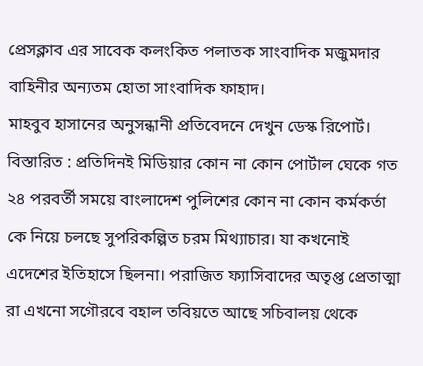প্রেসক্লাব এর সাবেক কলংকিত পলাতক সাংবাদিক মজুমদার বাহিনীর অন্যতম হোতা সাংবাদিক ফাহাদ।
মাহবুব হাসানের অনুসন্ধানী প্রতিবেদনে দেখুন ডেস্ক রিপোর্ট।
বিস্তারিত : প্রতিদিনই মিডিয়ার কোন না কোন পোর্টাল ঘেকে গত ২৪ পরবর্তী সময়ে বাংলাদেশ পুলিশের কোন না কোন কর্মকর্তা কে নিয়ে চলছে সুপরিকল্পিত চরম মিথ্যাচার। যা কখনোই এদেশের ইতিহাসে ছিলনা। পরাজিত ফ্যাসিবাদের অতৃপ্ত প্রেতাত্মা রা এখনো সগৌরবে বহাল তবিয়তে আছে সচিবালয় থেকে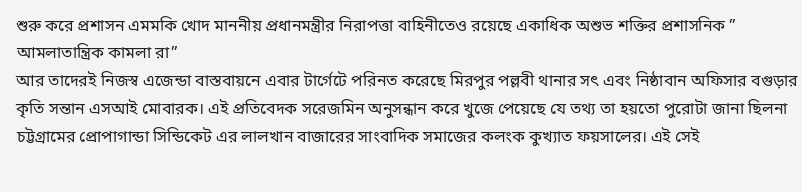শুরু করে প্রশাসন এমমকি খোদ মাননীয় প্রধানমন্ত্রীর নিরাপত্তা বাহিনীতেও রয়েছে একাধিক অশুভ শক্তির প্রশাসনিক ” আমলাতান্ত্রিক কামলা রা”
আর তাদেরই নিজস্ব এজেন্ডা বাস্তবায়নে এবার টার্গেটে পরিনত করেছে মিরপুর পল্লবী থানার সৎ এবং নিষ্ঠাবান অফিসার বগুড়ার কৃতি সন্তান এসআই মোবারক। এই প্রতিবেদক সরেজমিন অনুসন্ধান করে খুজে পেয়েছে যে তথ্য তা হয়তো পুরোটা জানা ছিলনা চট্টগ্রামের প্রোপাগান্ডা সিন্ডিকেট এর লালখান বাজারের সাংবাদিক সমাজের কলংক কুখ্যাত ফয়সালের। এই সেই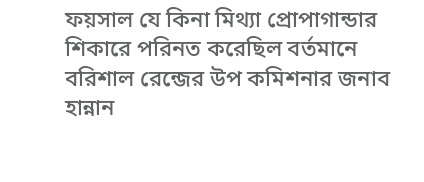ফয়সাল যে কিনা মিথ্যা প্রোপাগান্ডার শিকারে পরিনত করেছিল বর্তমানে বরিশাল রেন্জের উপ কমিশনার জনাব হান্নান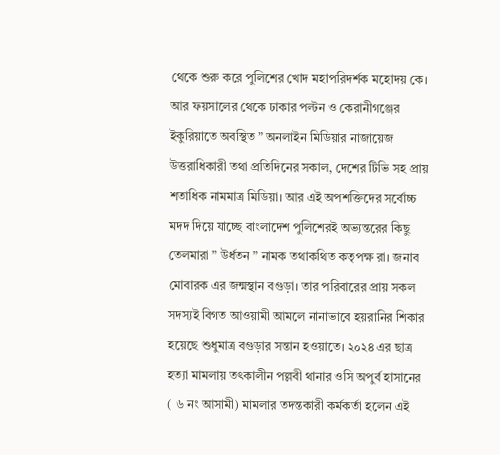থেকে শুরু করে পুলিশের খোদ মহাপরিদর্শক মহোদয় কে। আর ফয়সালের থেকে ঢাকার পল্টন ও কেরানীগঞ্জের ইকুরিয়াতে অবস্থিত ” অনলাইন মিডিয়ার নাজায়েজ উত্তরাধিকারী তথা প্রতিদিনের সকাল, দেশের টিভি সহ প্রায় শতাধিক নামমাত্র মিডিয়া। আর এই অপশক্তিদের সর্বোচ্চ মদদ দিয়ে যাচ্ছে বাংলাদেশ পুলিশেরই অভ্যন্তরের কিছু তেলমারা ” উর্ধতন ” নামক তথাকথিত কতৃপক্ষ রা। জনাব মোবারক এর জন্মস্থান বগুড়া। তার পরিবারের প্রায় সকল সদস্যই বিগত আওয়ামী আমলে নানাভাবে হয়রানির শিকার হয়েছে শুধুমাত্র বগুড়ার সন্তান হওয়াতে। ২০২৪ এর ছাত্র হত্যা মামলায় তৎকালীন পল্লবী থানার ওসি অপুর্ব হাসানের ( ৬ নং আসামী) মামলার তদন্তকারী কর্মকর্তা হলেন এই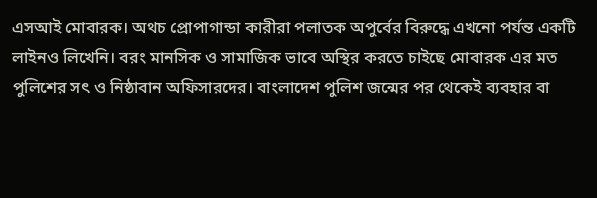এসআই মোবারক। অথচ প্রোপাগান্ডা কারীরা পলাতক অপুর্বের বিরুদ্ধে এখনো পর্যন্ত একটি লাইনও লিখেনি। বরং মানসিক ও সামাজিক ভাবে অস্থির করতে চাইছে মোবারক এর মত পুলিশের সৎ ও নিষ্ঠাবান অফিসারদের। বাংলাদেশ পুলিশ জন্মের পর থেকেই ব্যবহার বা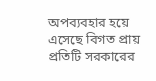অপব্যবহার হয়ে এসেছে বিগত প্রায় প্রতিটি সরকারের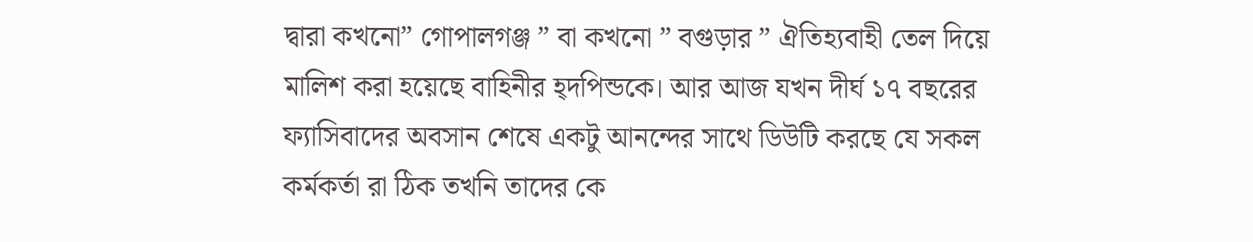দ্বারা কখনো” গোপালগঞ্জ ” বা কখনো ” বগুড়ার ” ঐতিহ্যবাহী তেল দিয়ে মালিশ করা হয়েছে বাহিনীর হ্দপিন্ডকে। আর আজ যখন দীর্ঘ ১৭ বছরের ফ্যাসিবাদের অবসান শেষে একটু আনন্দের সাথে ডিউটি করছে যে সকল কর্মকর্তা রা ঠিক তখনি তাদের কে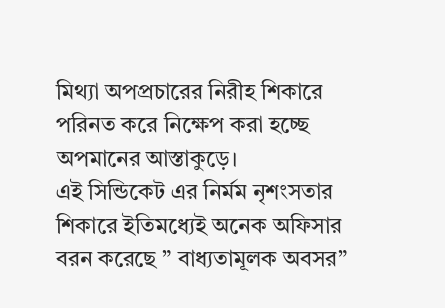মিথ্যা অপপ্রচারের নিরীহ শিকারে পরিনত করে নিক্ষেপ করা হচ্ছে অপমানের আস্তাকুড়ে।
এই সিন্ডিকেট এর নির্মম নৃশংসতার শিকারে ইতিমধ্যেই অনেক অফিসার বরন করেছে ” বাধ্যতামূলক অবসর”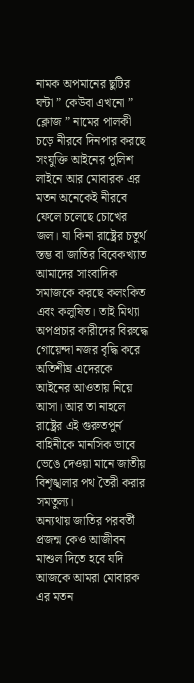নামক অপমানের ছুটির ঘন্টা ” কেউবা এখনো ” ক্লোজ ” নামের পালকী চড়ে নীরবে দিনপার করছে সংযুক্তি আইনের পুলিশ লাইনে আর মোবারক এর মতন অনেকেই নীরবে ফেলে চলেছে চোখের জল। যা কিনা রাষ্ট্রের চতুর্থ স্তম্ভ বা জাতির বিবেকখ্যাত আমাদের সাংবাদিক সমাজকে করছে কলংকিত এবং কলুষিত। তাই মিথ্যা অপপ্রচার কারীদের বিরুদ্ধে গোয়েন্দা নজর বৃদ্ধি করে অতিশীঘ্র এদেরকে আইনের আওতায় নিয়ে আসা। আর তা নাহলে রাষ্ট্রের এই গুরুতপুর্ন বাহিনীকে মানসিক ভাবে ভেঙে দেওয়া মানে জাতীয় বিশৃঙ্খলার পথ তৈরী করার সমতুল্য।
অন্যথায় জাতির পরবর্তী প্রজন্ম কেও আজীবন মাশুল দিতে হবে যদি আজকে আমরা মোবারক এর মতন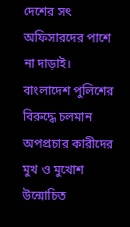দেশের সৎ অফিসারদের পাশে না দাড়াই।
বাংলাদেশ পুলিশের বিরুদ্ধে চলমান অপপ্রচার কারীদের মুখ ও মুখোশ উন্মোচিত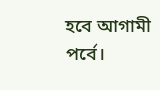হবে আগামী পর্বে।